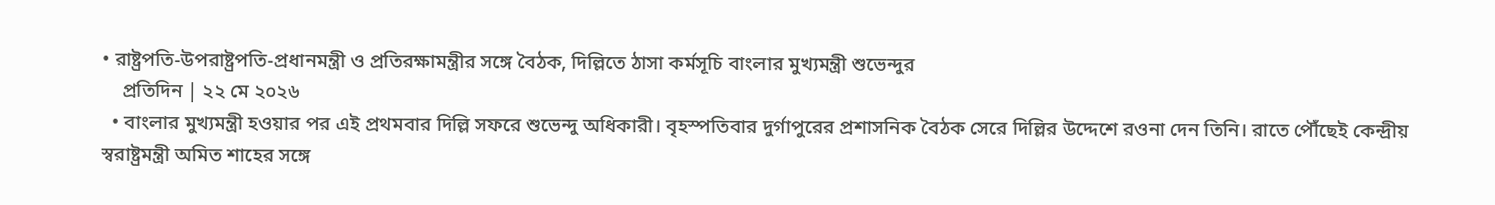• রাষ্ট্রপতি-উপরাষ্ট্রপতি-প্রধানমন্ত্রী ও প্রতিরক্ষামন্ত্রীর সঙ্গে বৈঠক, দিল্লিতে ঠাসা কর্মসূচি বাংলার মুখ্যমন্ত্রী শুভেন্দুর
    প্রতিদিন | ২২ মে ২০২৬
  • বাংলার মুখ্যমন্ত্রী হওয়ার পর এই প্রথমবার দিল্লি সফরে শুভেন্দু অধিকারী। বৃহস্পতিবার দুর্গাপুরের প্রশাসনিক বৈঠক সেরে দিল্লির উদ্দেশে রওনা দেন তিনি। রাতে পৌঁছেই কেন্দ্রীয় স্বরাষ্ট্রমন্ত্রী অমিত শাহের সঙ্গে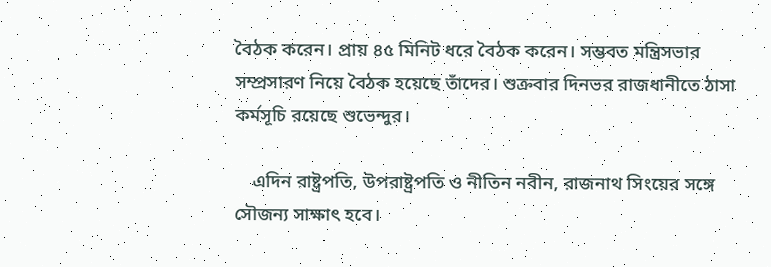বৈঠক করেন। প্রায় ৪৫ মিনিট ধরে বৈঠক করেন। সম্ভবত মন্ত্রিসভার সম্প্রসারণ নিয়ে বৈঠক হয়েছে তাঁদের। শুক্রবার দিনভর রাজধানীতে ঠাসা কর্মসূচি রয়েছে শুভেন্দুর।

    এদিন রাষ্ট্রপতি, উপরাষ্ট্রপতি ও নীতিন নবীন, রাজনাথ সিংয়ের সঙ্গে সৌজন্য সাক্ষাৎ হবে।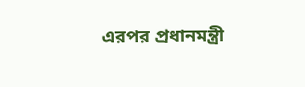এরপর প্রধানমন্ত্রী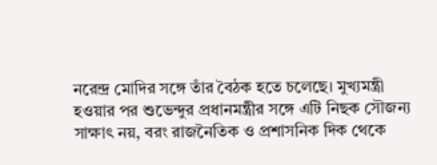নরেন্দ্র মোদির সঙ্গে তাঁর বৈঠক হতে চলেছে। মুখ্যমন্ত্রী হওয়ার পর শুভেন্দুর প্রধানমন্ত্রীর সঙ্গে এটি নিছক সৌজন্য সাক্ষাৎ নয়, বরং রাজনৈতিক ও প্রশাসনিক দিক থেকে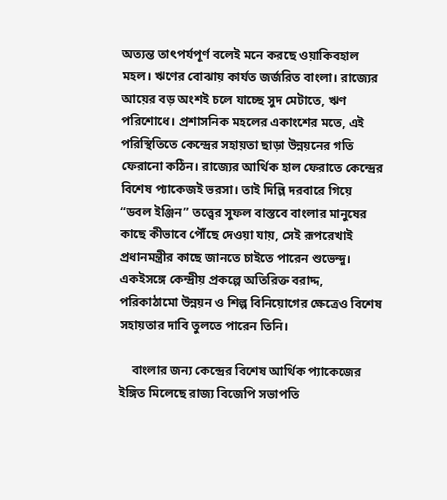অত্যন্ত তাৎপর্যপূর্ণ বলেই মনে করছে ওয়াকিবহাল মহল। ঋণের বোঝায় কার্যত জর্জরিত বাংলা। রাজ্যের আয়ের বড় অংশই চলে যাচ্ছে সুদ মেটাতে, ঋণ পরিশোধে। প্রশাসনিক মহলের একাংশের মতে, এই পরিস্থিতিতে কেন্দ্রের সহায়তা ছাড়া উন্নয়নের গতি ফেরানো কঠিন। রাজ্যের আর্থিক হাল ফেরাতে কেন্দ্রের বিশেষ প্যাকেজই ভরসা। তাই দিল্লি দরবারে গিয়ে “ডবল ইঞ্জিন” তত্ত্বের সুফল বাস্তবে বাংলার মানুষের কাছে কীভাবে পৌঁছে দেওয়া যায়, সেই রূপরেখাই প্রধানমন্ত্রীর কাছে জানতে চাইতে পারেন শুভেন্দু। একইসঙ্গে কেন্দ্রীয় প্রকল্পে অতিরিক্ত বরাদ্দ, পরিকাঠামো উন্নয়ন ও শিল্প বিনিয়োগের ক্ষেত্রেও বিশেষ সহায়তার দাবি তুলতে পারেন তিনি।

    বাংলার জন্য কেন্দ্রের বিশেষ আর্থিক প্যাকেজের ইঙ্গিত মিলেছে রাজ্য বিজেপি সভাপতি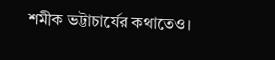শমীক ভট্টাচার্যের কথাতেও।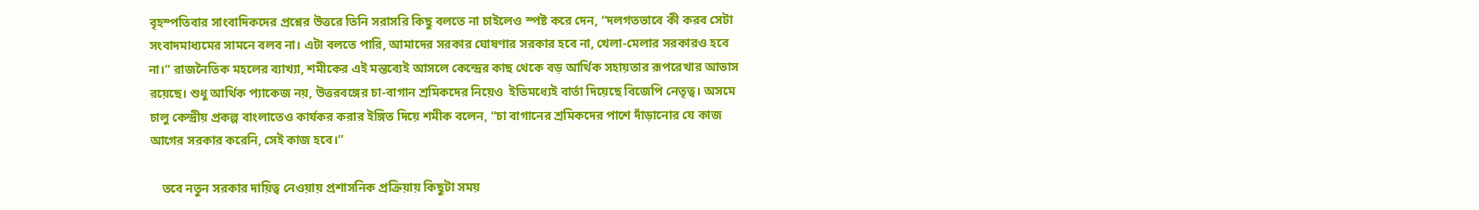বৃহস্পতিবার সাংবাদিকদের প্রশ্নের উত্তরে তিনি সরাসরি কিছু বলতে না চাইলেও স্পষ্ট করে দেন, “দলগতভাবে কী করব সেটা সংবাদমাধ্যমের সামনে বলব না। এটা বলতে পারি, আমাদের সরকার ঘোষণার সরকার হবে না, খেলা-মেলার সরকারও হবে না।” রাজনৈতিক মহলের ব্যাখ্যা, শমীকের এই মন্তব্যেই আসলে কেন্দ্রের কাছ থেকে বড় আর্থিক সহায়তার রূপরেখার আভাস রয়েছে। শুধু আর্থিক প্যাকেজ নয়, উত্তরবঙ্গের চা-বাগান শ্রমিকদের নিয়েও  ইতিমধ্যেই বার্তা দিয়েছে বিজেপি নেতৃত্ব। অসমে চালু কেন্দ্রীয় প্রকল্প বাংলাতেও কার্যকর করার ইঙ্গিত দিয়ে শমীক বলেন, “চা বাগানের শ্রমিকদের পাশে দাঁড়ানোর যে কাজ আগের সরকার করেনি, সেই কাজ হবে।”

    তবে নতুন সরকার দায়িত্ব নেওয়ায় প্রশাসনিক প্রক্রিয়ায় কিছুটা সময়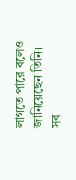লাগতে পারে বলেও জানিয়েছেন তিনি। সব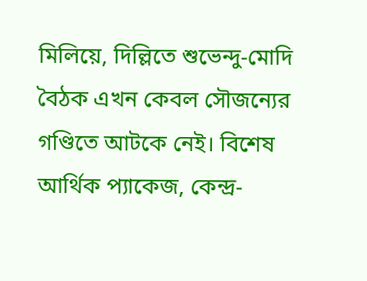মিলিয়ে, দিল্লিতে শুভেন্দু-মোদি বৈঠক এখন কেবল সৌজন্যের গণ্ডিতে আটকে নেই। বিশেষ আর্থিক প্যাকেজ, কেন্দ্র-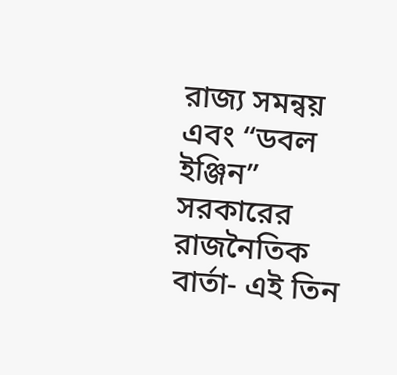রাজ্য সমন্বয় এবং “ডবল ইঞ্জিন” সরকারের রাজনৈতিক বার্তা- এই তিন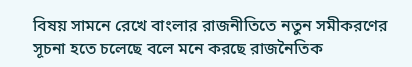বিষয় সামনে রেখে বাংলার রাজনীতিতে নতুন সমীকরণের সূচনা হতে চলেছে বলে মনে করছে রাজনৈতিক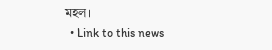মহল।
  • Link to this news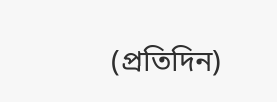(প্রতিদিন)